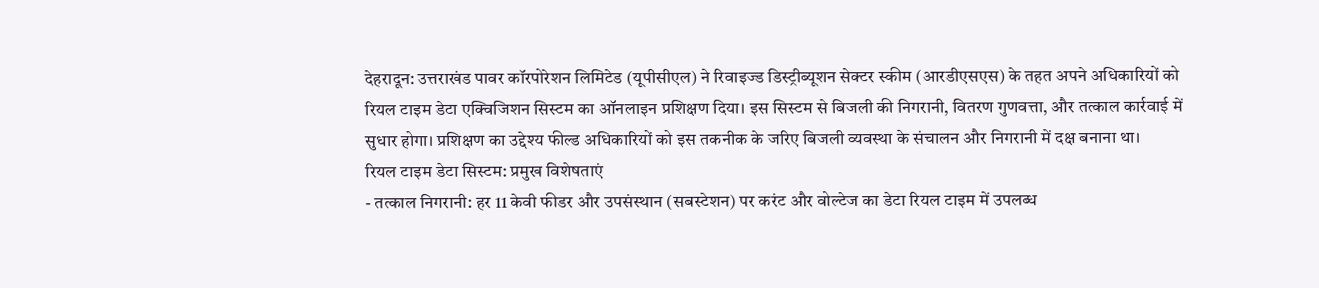देहरादून: उत्तराखंड पावर कॉरपोरेशन लिमिटेड (यूपीसीएल) ने रिवाइज्ड डिस्ट्रीब्यूशन सेक्टर स्कीम (आरडीएसएस) के तहत अपने अधिकारियों को रियल टाइम डेटा एक्विजिशन सिस्टम का ऑनलाइन प्रशिक्षण दिया। इस सिस्टम से बिजली की निगरानी, वितरण गुणवत्ता, और तत्काल कार्रवाई में सुधार होगा। प्रशिक्षण का उद्देश्य फील्ड अधिकारियों को इस तकनीक के जरिए बिजली व्यवस्था के संचालन और निगरानी में दक्ष बनाना था।
रियल टाइम डेटा सिस्टम: प्रमुख विशेषताएं
- तत्काल निगरानी: हर 11 केवी फीडर और उपसंस्थान (सबस्टेशन) पर करंट और वोल्टेज का डेटा रियल टाइम में उपलब्ध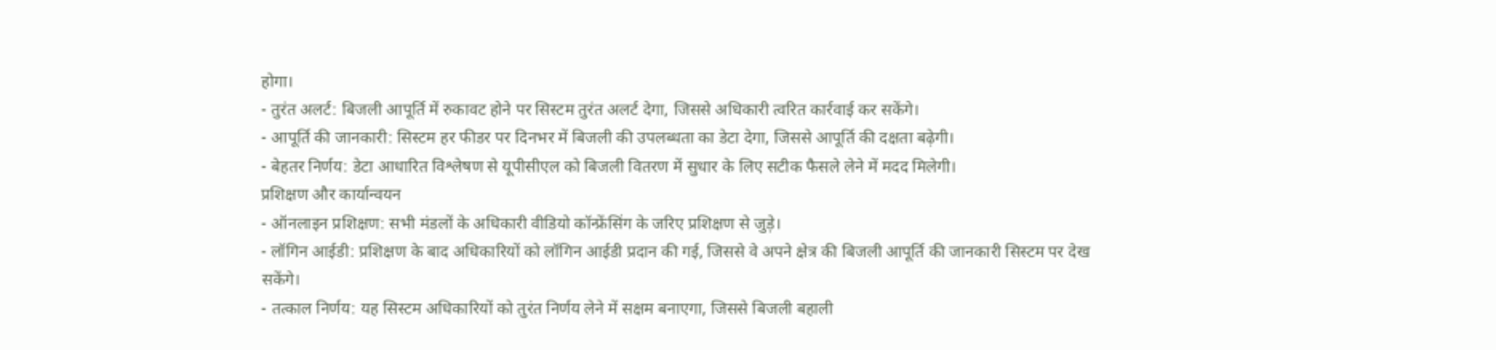होगा।
- तुरंत अलर्ट: बिजली आपूर्ति में रुकावट होने पर सिस्टम तुरंत अलर्ट देगा, जिससे अधिकारी त्वरित कार्रवाई कर सकेंगे।
- आपूर्ति की जानकारी: सिस्टम हर फीडर पर दिनभर में बिजली की उपलब्धता का डेटा देगा, जिससे आपूर्ति की दक्षता बढ़ेगी।
- बेहतर निर्णय: डेटा आधारित विश्लेषण से यूपीसीएल को बिजली वितरण में सुधार के लिए सटीक फैसले लेने में मदद मिलेगी।
प्रशिक्षण और कार्यान्वयन
- ऑनलाइन प्रशिक्षण: सभी मंडलों के अधिकारी वीडियो कॉन्फ्रेंसिंग के जरिए प्रशिक्षण से जुड़े।
- लॉगिन आईडी: प्रशिक्षण के बाद अधिकारियों को लॉगिन आईडी प्रदान की गई, जिससे वे अपने क्षेत्र की बिजली आपूर्ति की जानकारी सिस्टम पर देख सकेंगे।
- तत्काल निर्णय: यह सिस्टम अधिकारियों को तुरंत निर्णय लेने में सक्षम बनाएगा, जिससे बिजली बहाली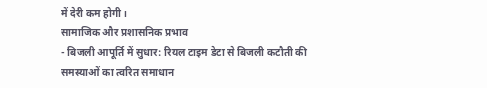में देरी कम होगी।
सामाजिक और प्रशासनिक प्रभाव
- बिजली आपूर्ति में सुधार: रियल टाइम डेटा से बिजली कटौती की समस्याओं का त्वरित समाधान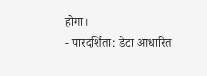होगा।
- पारदर्शिता: डेटा आधारित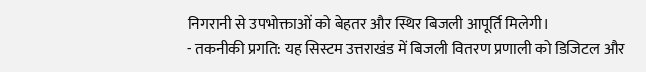निगरानी से उपभोक्ताओं को बेहतर और स्थिर बिजली आपूर्ति मिलेगी।
- तकनीकी प्रगति: यह सिस्टम उत्तराखंड में बिजली वितरण प्रणाली को डिजिटल और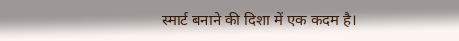स्मार्ट बनाने की दिशा में एक कदम है।